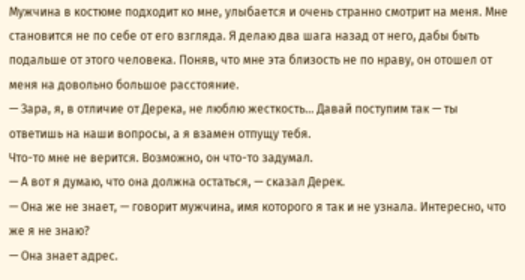Мужчина в костюме подходит ко мне, улыбается и очень странно смотрит на меня. Мне становится не по себе от его взгляда. Я делаю два шага назад от него, дабы быть подальше от этого человека. Поняв, что мне эта близость не по нраву, он отошел от меня на довольно большое расстояние.
— Зара, я, в отличие от Дерека, не люблю жесткость… Давай поступим так — ты ответишь на наши вопросы, а я взамен отпущу тебя.
Что-то мне не верится. Возможно, он что-то задумал.
— А вот я думаю, что она должна остаться, — сказал Дерек.
— Она же не знает, — говорит мужчина, имя которого я так и не узнала. Интересно, что же я не знаю?
— Она знает адрес.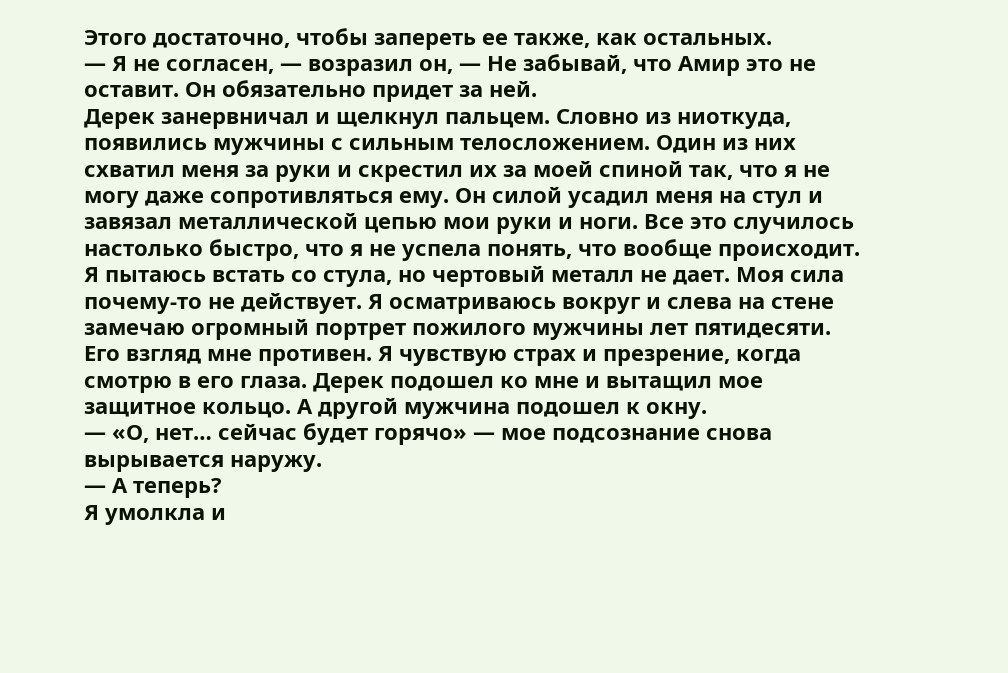Этого достаточно, чтобы запереть ее также, как остальных.
— Я не согласен, — возразил он, — Не забывай, что Амир это не оставит. Он обязательно придет за ней.
Дерек занервничал и щелкнул пальцем. Словно из ниоткуда, появились мужчины с сильным телосложением. Один из них схватил меня за руки и скрестил их за моей спиной так, что я не могу даже сопротивляться ему. Он силой усадил меня на стул и завязал металлической цепью мои руки и ноги. Все это случилось настолько быстро, что я не успела понять, что вообще происходит. Я пытаюсь встать со стула, но чертовый металл не дает. Моя сила почему-то не действует. Я осматриваюсь вокруг и слева на стене замечаю огромный портрет пожилого мужчины лет пятидесяти. Его взгляд мне противен. Я чувствую страх и презрение, когда смотрю в его глаза. Дерек подошел ко мне и вытащил мое защитное кольцо. А другой мужчина подошел к окну.
— «О, нет… сейчас будет горячо» — мое подсознание снова вырывается наружу.
— А теперь?
Я умолкла и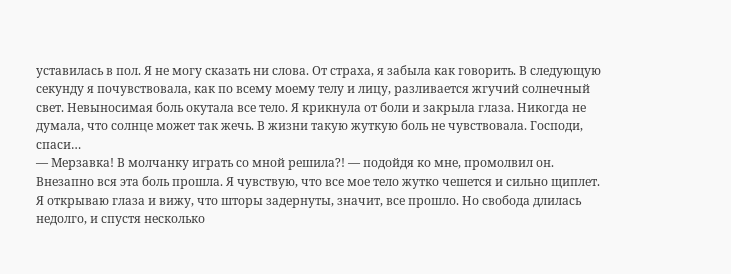уставилась в пол. Я не могу сказать ни слова. От страха, я забыла как говорить. В следующую секунду я почувствовала, как по всему моему телу и лицу, разливается жгучий солнечный свет. Невыносимая боль окутала все тело. Я крикнула от боли и закрыла глаза. Никогда не думала, что солнце может так жечь. В жизни такую жуткую боль не чувствовала. Господи, спаси…
— Мерзавка! В молчанку играть со мной решила?! — подойдя ко мне, промолвил он.
Внезапно вся эта боль прошла. Я чувствую, что все мое тело жутко чешется и сильно щиплет. Я открываю глаза и вижу, что шторы задернуты, значит, все прошло. Но свобода длилась недолго, и спустя несколько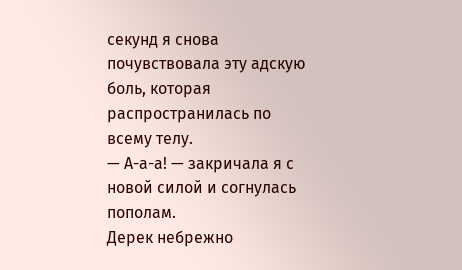секунд я снова почувствовала эту адскую боль, которая распространилась по всему телу.
— А-а-а! — закричала я с новой силой и согнулась пополам.
Дерек небрежно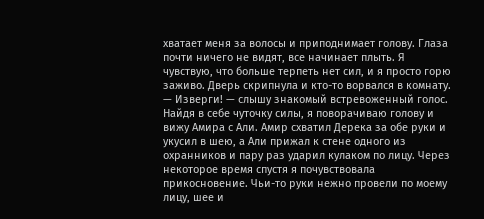хватает меня за волосы и приподнимает голову. Глаза почти ничего не видят, все начинает плыть. Я чувствую, что больше терпеть нет сил, и я просто горю заживо. Дверь скрипнула и кто-то ворвался в комнату.
— Изверги! — слышу знакомый встревоженный голос.
Найдя в себе чуточку силы, я поворачиваю голову и вижу Амира с Али. Амир схватил Дерека за обе руки и укусил в шею, а Али прижал к стене одного из охранников и пару раз ударил кулаком по лицу. Через некоторое время спустя я почувствовала прикосновение. Чьи-то руки нежно провели по моему лицу, шее и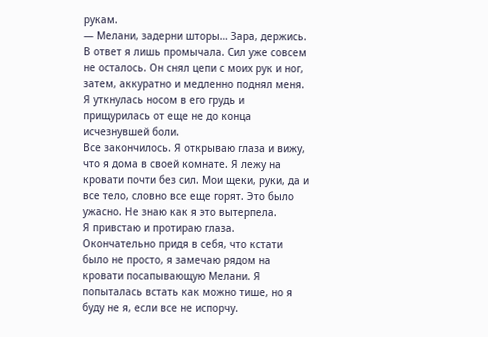рукам.
— Мелани, задерни шторы… Зара, держись.
В ответ я лишь промычала. Сил уже совсем не осталось. Он снял цепи с моих рук и ног, затем, аккуратно и медленно поднял меня. Я уткнулась носом в его грудь и прищурилась от еще не до конца исчезнувшей боли.
Все закончилось. Я открываю глаза и вижу, что я дома в своей комнате. Я лежу на кровати почти без сил. Мои щеки, руки, да и все тело, словно все еще горят. Это было ужасно. Не знаю как я это вытерпела.
Я привстаю и протираю глаза. Окончательно придя в себя, что кстати было не просто, я замечаю рядом на кровати посапывающую Мелани. Я попыталась встать как можно тише, но я буду не я, если все не испорчу.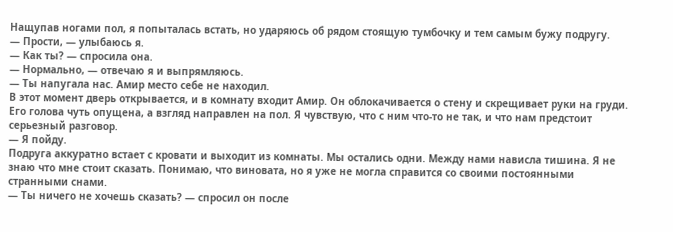Нащупав ногами пол, я попыталась встать, но ударяюсь об рядом стоящую тумбочку и тем самым бужу подругу.
— Прости, — улыбаюсь я.
— Как ты? — спросила она.
— Нормально, — отвечаю я и выпрямляюсь.
— Ты напугала нас. Амир место себе не находил.
В этот момент дверь открывается, и в комнату входит Амир. Он облокачивается о стену и скрещивает руки на груди. Его голова чуть опущена, а взгляд направлен на пол. Я чувствую, что с ним что-то не так, и что нам предстоит серьезный разговор.
— Я пойду.
Подруга аккуратно встает с кровати и выходит из комнаты. Мы остались одни. Между нами нависла тишина. Я не знаю что мне стоит сказать. Понимаю, что виновата, но я уже не могла справится со своими постоянными странными снами.
— Ты ничего не хочешь сказать? — спросил он после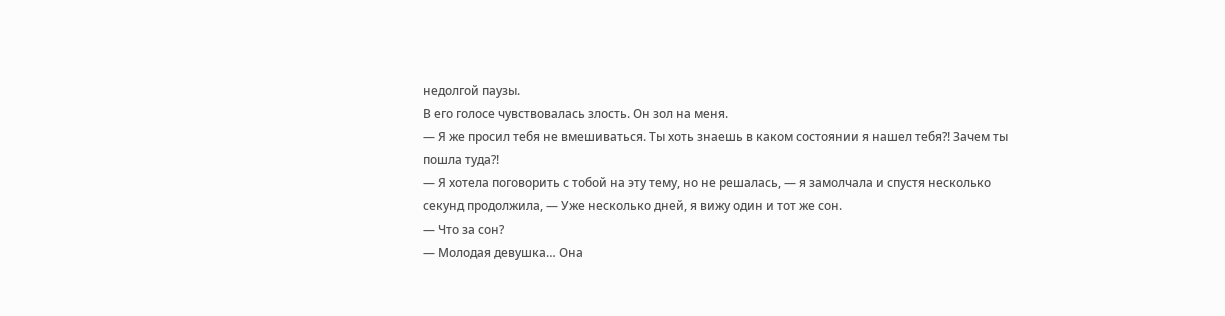недолгой паузы.
В его голосе чувствовалась злость. Он зол на меня.
— Я же просил тебя не вмешиваться. Ты хоть знаешь в каком состоянии я нашел тебя?! Зачем ты пошла туда?!
— Я хотела поговорить с тобой на эту тему, но не решалась, — я замолчала и спустя несколько секунд продолжила, — Уже несколько дней, я вижу один и тот же сон.
— Что за сон?
— Молодая девушка… Она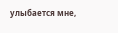улыбается мне,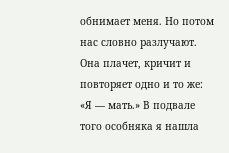обнимает меня. Но потом нас словно разлучают. Она плачет, кричит и повторяет одно и то же: «Я — мать.» В подвале того особняка я нашла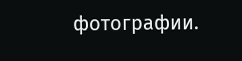фотографии.